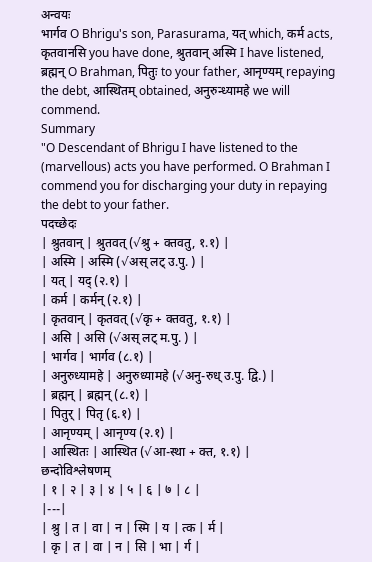अन्वयः
भार्गव O Bhrigu's son, Parasurama, यत् which, कर्म acts, कृतवानसि you have done, श्रुतवान् अस्मि I have listened, ब्रह्मन् O Brahman, पितुः to your father, आनृण्यम् repaying the debt, आस्थितम् obtained, अनुरुन्ध्यामहे we will commend.
Summary
"O Descendant of Bhrigu I have listened to the (marvellous) acts you have performed. O Brahman I commend you for discharging your duty in repaying the debt to your father.
पदच्छेदः
| श्रुतवान् | श्रुतवत् (√श्रु + क्तवतु, १.१) |
| अस्मि | अस्मि (√अस् लट् उ.पु. ) |
| यत् | यद् (२.१) |
| कर्म | कर्मन् (२.१) |
| कृतवान् | कृतवत् (√कृ + क्तवतु, १.१) |
| असि | असि (√अस् लट् म.पु. ) |
| भार्गव | भार्गव (८.१) |
| अनुरुध्यामहे | अनुरुध्यामहे (√अनु-रुध् उ.पु. द्वि.) |
| ब्रह्मन् | ब्रह्मन् (८.१) |
| पितुर् | पितृ (६.१) |
| आनृण्यम् | आनृण्य (२.१) |
| आस्थितः | आस्थित (√आ-स्था + क्त, १.१) |
छन्दोविश्लेषणम्
| १ | २ | ३ | ४ | ५ | ६ | ७ | ८ |
|---|
| श्रु | त | वा | न | स्मि | य | त्क | र्म |
| कृ | त | वा | न | सि | भा | र्ग |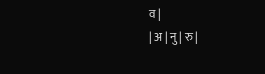व |
| अ | नु | रु |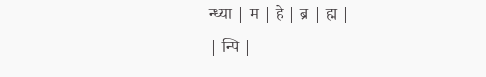न्ध्या | म | हे | ब्र | ह्म |
| न्पि |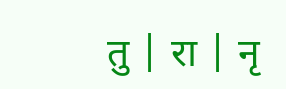तु | रा | नृ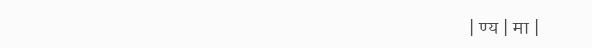| ण्य | मा |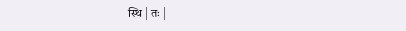स्थि | तः |